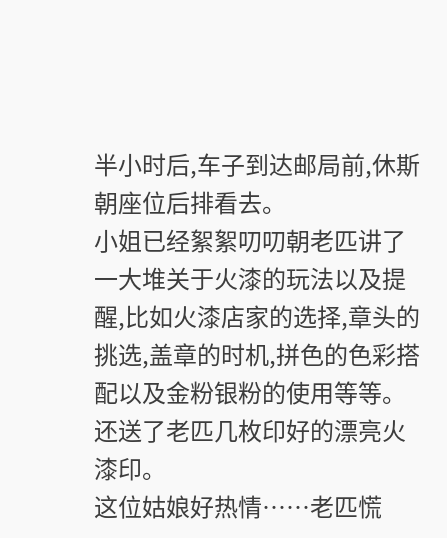半小时后,车子到达邮局前,休斯朝座位后排看去。
小姐已经絮絮叨叨朝老匹讲了一大堆关于火漆的玩法以及提醒,比如火漆店家的选择,章头的挑选,盖章的时机,拼色的色彩搭配以及金粉银粉的使用等等。还送了老匹几枚印好的漂亮火漆印。
这位姑娘好热情……老匹慌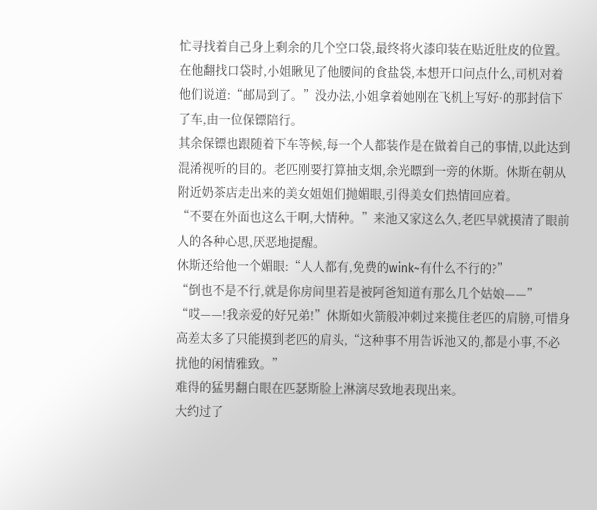忙寻找着自己身上剩余的几个空口袋,最终将火漆印装在贴近肚皮的位置。在他翻找口袋时,小姐瞅见了他腰间的食盐袋,本想开口问点什么,司机对着他们说道:“邮局到了。”没办法,小姐拿着她刚在飞机上写好·的那封信下了车,由一位保镖陪行。
其余保镖也跟随着下车等候,每一个人都装作是在做着自己的事情,以此达到混淆视听的目的。老匹刚要打算抽支烟,余光瞟到一旁的休斯。休斯在朝从附近奶茶店走出来的美女姐姐们抛媚眼,引得美女们热情回应着。
“不要在外面也这么干啊,大情种。”来池又家这么久,老匹早就摸清了眼前人的各种心思,厌恶地提醒。
休斯还给他一个媚眼:“人人都有,免费的wink~有什么不行的?”
“倒也不是不行,就是你房间里若是被阿爸知道有那么几个姑娘——”
“哎——!我亲爱的好兄弟!”休斯如火箭般冲刺过来揽住老匹的肩膀,可惜身高差太多了只能摸到老匹的肩头,“这种事不用告诉池又的,都是小事,不必扰他的闲情雅致。”
难得的猛男翻白眼在匹瑟斯脸上淋漓尽致地表现出来。
大约过了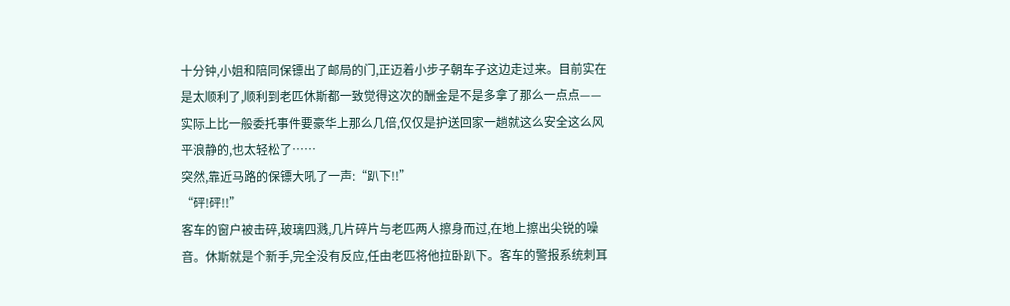十分钟,小姐和陪同保镖出了邮局的门,正迈着小步子朝车子这边走过来。目前实在是太顺利了,顺利到老匹休斯都一致觉得这次的酬金是不是多拿了那么一点点——实际上比一般委托事件要豪华上那么几倍,仅仅是护送回家一趟就这么安全这么风平浪静的,也太轻松了……
突然,靠近马路的保镖大吼了一声:“趴下!!”
“砰!砰!!”
客车的窗户被击碎,玻璃四溅,几片碎片与老匹两人擦身而过,在地上擦出尖锐的噪音。休斯就是个新手,完全没有反应,任由老匹将他拉卧趴下。客车的警报系统刺耳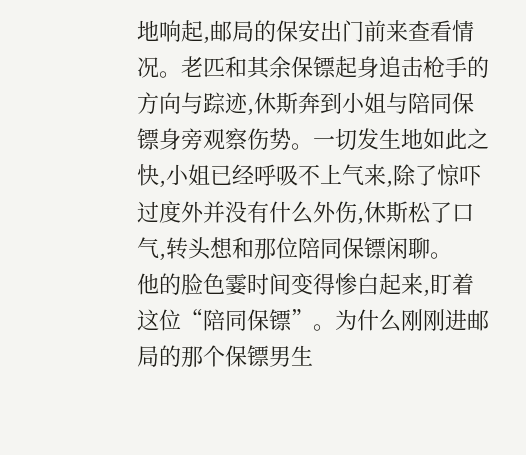地响起,邮局的保安出门前来查看情况。老匹和其余保镖起身追击枪手的方向与踪迹,休斯奔到小姐与陪同保镖身旁观察伤势。一切发生地如此之快,小姐已经呼吸不上气来,除了惊吓过度外并没有什么外伤,休斯松了口气,转头想和那位陪同保镖闲聊。
他的脸色霎时间变得惨白起来,盯着这位“陪同保镖”。为什么刚刚进邮局的那个保镖男生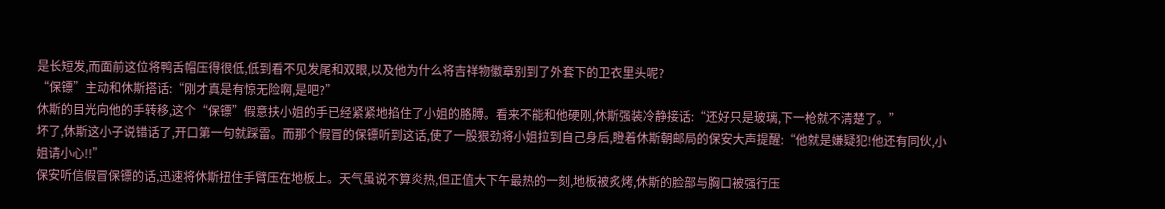是长短发,而面前这位将鸭舌帽压得很低,低到看不见发尾和双眼,以及他为什么将吉祥物徽章别到了外套下的卫衣里头呢?
“保镖”主动和休斯搭话:“刚才真是有惊无险啊,是吧?”
休斯的目光向他的手转移,这个“保镖”假意扶小姐的手已经紧紧地掐住了小姐的胳膊。看来不能和他硬刚,休斯强装冷静接话:“还好只是玻璃,下一枪就不清楚了。”
坏了,休斯这小子说错话了,开口第一句就踩雷。而那个假冒的保镖听到这话,使了一股狠劲将小姐拉到自己身后,瞪着休斯朝邮局的保安大声提醒:“他就是嫌疑犯!他还有同伙,小姐请小心!!”
保安听信假冒保镖的话,迅速将休斯扭住手臂压在地板上。天气虽说不算炎热,但正值大下午最热的一刻,地板被炙烤,休斯的脸部与胸口被强行压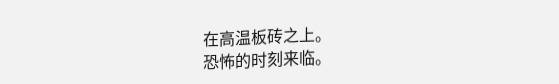在高温板砖之上。
恐怖的时刻来临。